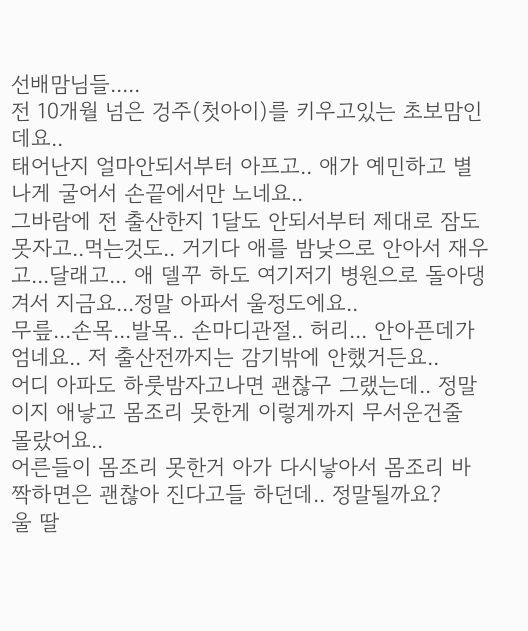선배맘님들.....
전 10개월 넘은 겅주(첫아이)를 키우고있는 초보맘인데요..
태어난지 얼마안되서부터 아프고.. 애가 예민하고 별나게 굴어서 손끝에서만 노네요..
그바람에 전 출산한지 1달도 안되서부터 제대로 잠도못자고..먹는것도.. 거기다 애를 밤낮으로 안아서 재우고...달래고... 애 델꾸 하도 여기저기 병원으로 돌아댕겨서 지금요...정말 아파서 울정도에요..
무릎...손목...발목.. 손마디관절.. 허리... 안아픈데가 엄네요.. 저 출산전까지는 감기밖에 안했거든요..
어디 아파도 하룻밤자고나면 괜찮구 그랬는데.. 정말이지 애낳고 몸조리 못한게 이렇게까지 무서운건줄 몰랐어요..
어른들이 몸조리 못한거 아가 다시낳아서 몸조리 바짝하면은 괜찮아 진다고들 하던데.. 정말될까요?
울 딸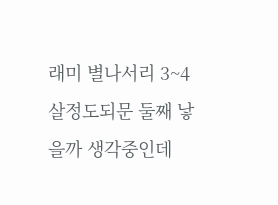래미 별나서리 3~4살정도되문 둘째 낳을까 생각중인데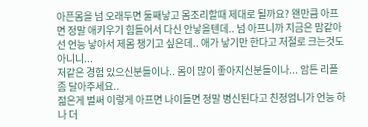아픈몸을 넘 오래두면 둘째낳고 몸조리할때 제대로 될까요? 왠만큼 아프면 정말 애키우기 힘들어서 다신 안낳을텐데.. 넘 아프니까 지금은 맘같아선 언능 낳아서 제몸 챙기고 싶은데.. 애가 낳기만 한다고 저절로 크는것도 아니니...
저같은 경험 있으신분들이나.. 몸이 많이 좋아지신분들이나... 암튼 리플좀 달아주세요..
젊은게 벌써 이렇게 아프면 나이들면 정말 병신된다고 친정엄니가 언능 하나 더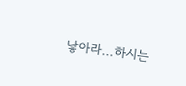낳아라...하시는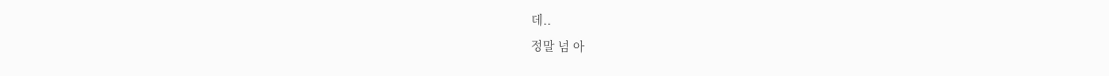데..
정말 넘 아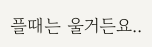플때는 울거든요..